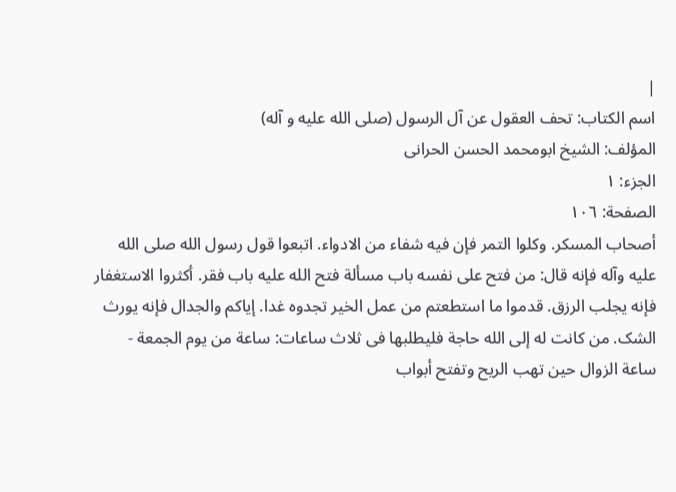|
اسم الکتاب: تحف العقول عن آل الرسول (صلی الله علیه و آله)
المؤلف: الشیخ ابومحمد الحسن الحرانی
الجزء: ۱
الصفحة: ۱٠٦
أصحاب المسکر. وکلوا التمر فإن فیه شفاء من الادواء. اتبعوا قول رسول الله صلى الله علیه وآله فإنه قال: من فتح على نفسه باب مسألة فتح الله علیه باب فقر. أکثروا الاستغفار فإنه یجلب الرزق. قدموا ما استطعتم من عمل الخیر تجدوه غدا. إیاکم والجدال فإنه یورث الشک. من کانت له إلى الله حاجة فلیطلبها فی ثلاث ساعات: ساعة من یوم الجمعة - ساعة الزوال حین تهب الریح وتفتح أبواب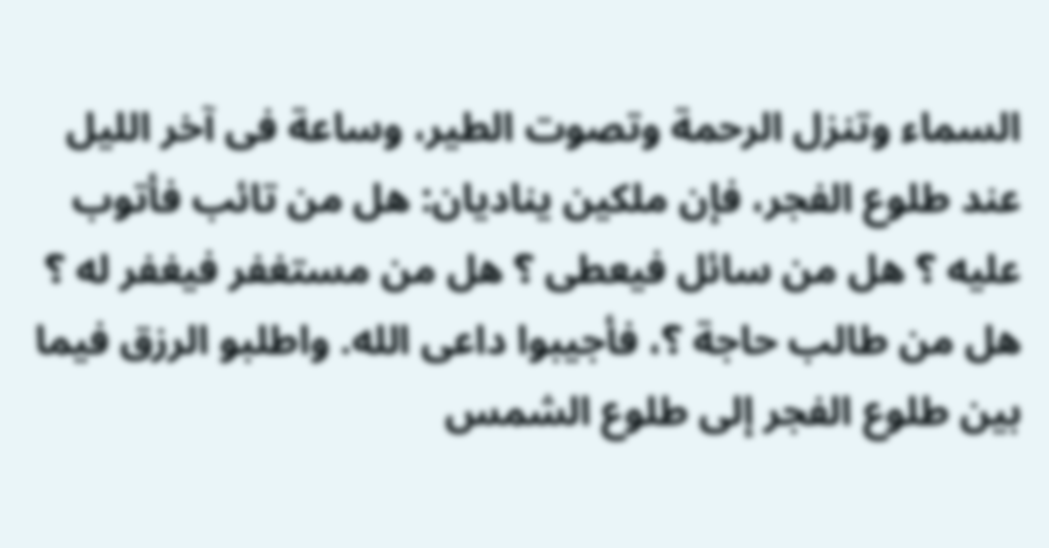السماء وتنزل الرحمة وتصوت الطیر، وساعة فی آخر اللیل عند طلوع الفجر، فإن ملکین ینادیان: هل من تائب فأتوب علیه ؟ هل من سائل فیعطى ؟ هل من مستغفر فیغفر له ؟ هل من طالب حاجة ؟، فأجیبوا داعی الله. واطلبو الرزق فیما بین طلوع الفجر إلى طلوع الشمس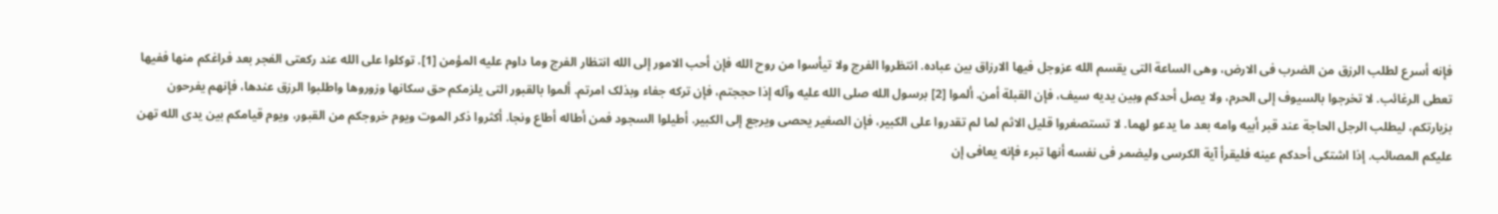فإنه أسرع لطلب الرزق من الضرب فی الارض، وهی الساعة التی یقسم الله عزوجل فیها الارزاق بین عباده. انتظروا الفرج ولا تیأسوا من روح الله فإن أحب الامور إلى الله انتظار الفرج وما داوم علیه المؤمن [1]. توکلوا على الله عند رکعتی الفجر بعد فراغکم منها ففیها تعطى الرغائب. لا تخرجوا بالسیوف إلى الحرم، ولا یصل أحدکم وبین یدیه سیف، فإن القبلة أمن. ألموا [2] برسول الله صلى الله علیه وآله إذا حججتم، فإن ترکه جفاء وبذلک امرتم. ألموا بالقبور التی یلزمکم حق سکانها وزوروها واطلبوا الرزق عندها، فإنهم یفرحون بزیارتکم، لیطلب الرجل الحاجة عند قبر أبیه وامه بعد ما یدعو لهما. لا تستصغروا قلیل الاثم لما لم تقدروا على الکبیر، فإن الصغیر یحصى ویرجع إلى الکبیر. أطیلوا السجود فمن أطاله أطاع ونجا. أکثروا ذکر الموت ویوم خروجکم من القبور، ویوم قیامکم بین یدی الله تهن علیکم المصائب. إذا اشتکى أحدکم عینه فلیقرأ آیة الکرسی ولیضمر فی نفسه أنها تبرء فإنه یعافى إن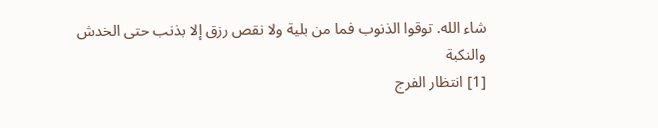شاء الله. توقوا الذنوب فما من بلیة ولا نقص رزق إلا بذنب حتى الخدش والنکبة
[1] انتظار الفرج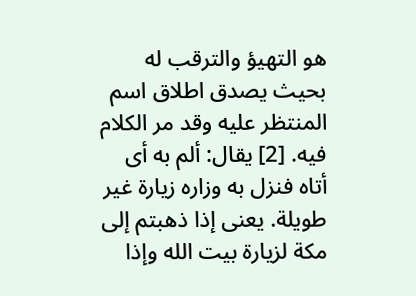هو التهیؤ والترقب له بحیث یصدق اطلاق اسم المنتظر علیه وقد مر الکلام فیه. [2] یقال: ألم به أی أتاه فنزل به وزاره زیارة غیر طویلة. یعنى إذا ذهبتم إلى مکة لزیارة بیت الله وإذا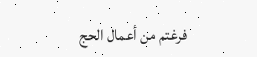فرغتم من أعمال الحج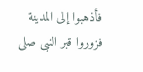فأذهبوا إلى المدینة فزوروا قبر النبی صلى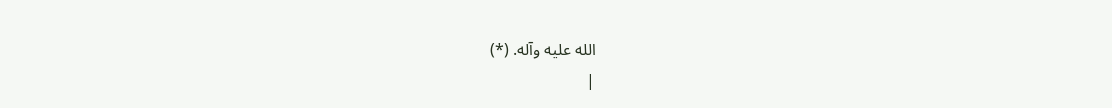الله علیه وآله. (*)
|